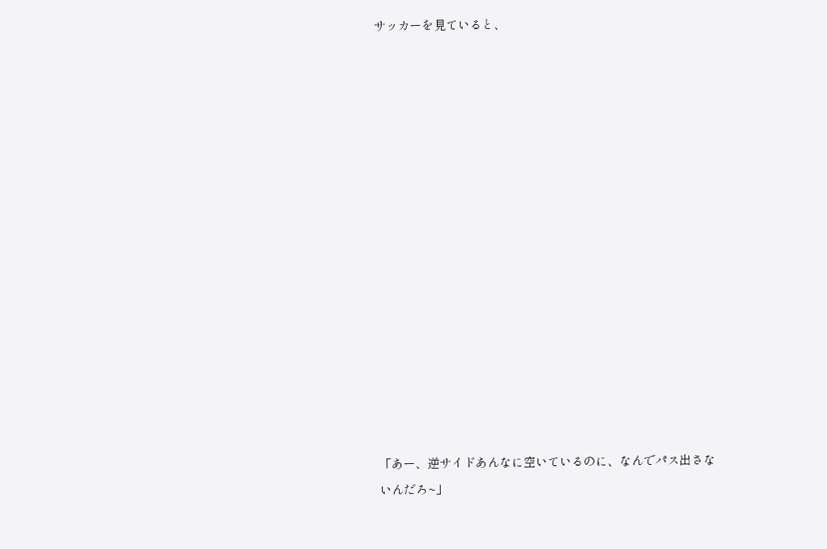サッカーを見ていると、
















「あー、逆サイドあんなに空いているのに、なんでパス出さないんだろ~」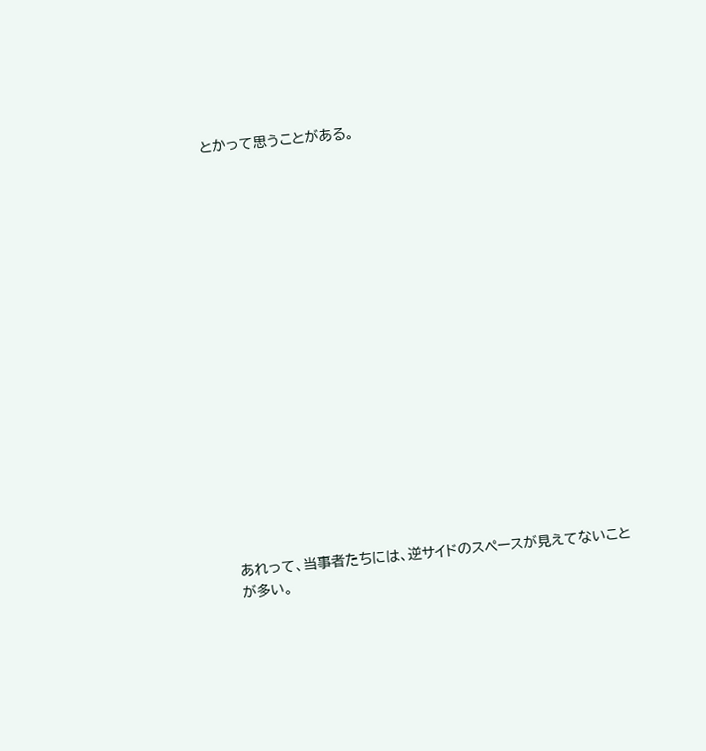とかって思うことがある。


















あれって、当事者たちには、逆サイドのスペースが見えてないことが多い。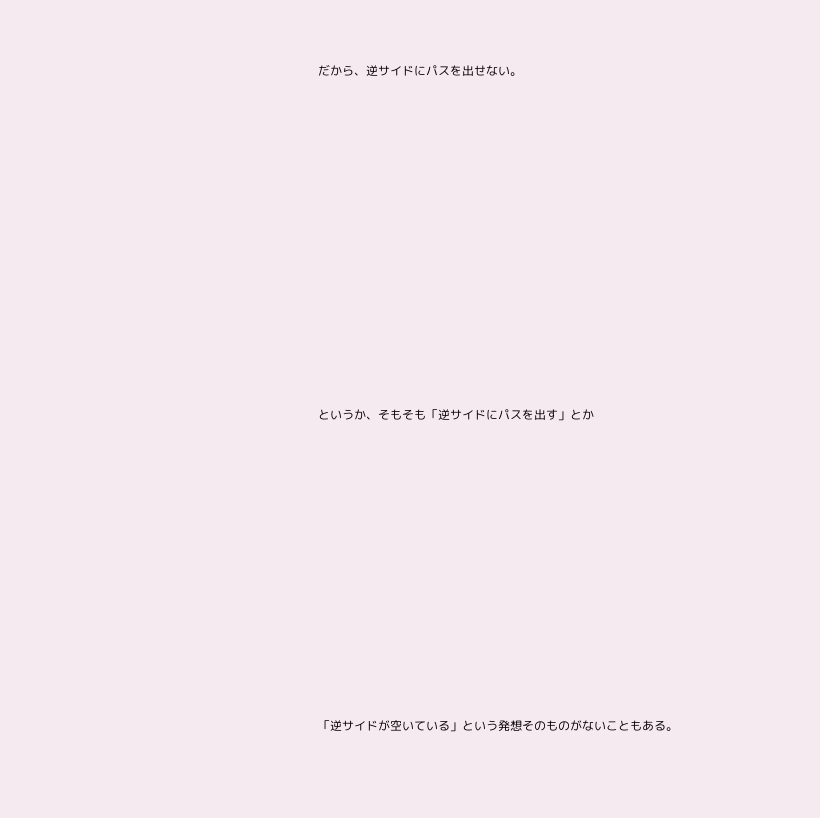だから、逆サイドにパスを出せない。




















というか、そもそも「逆サイドにパスを出す」とか


















「逆サイドが空いている」という発想そのものがないこともある。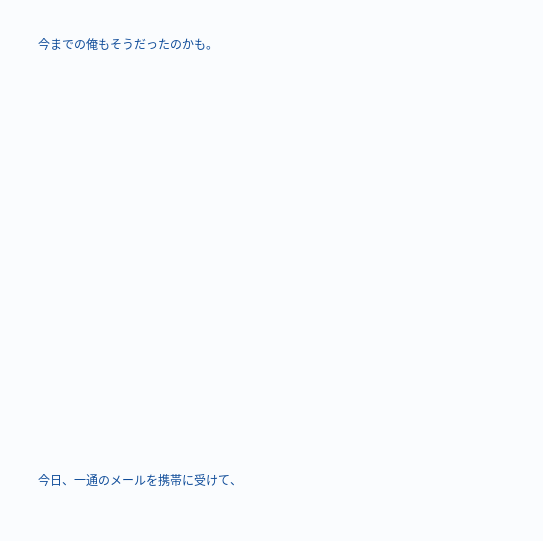今までの俺もそうだったのかも。




















今日、一通のメールを携帯に受けて、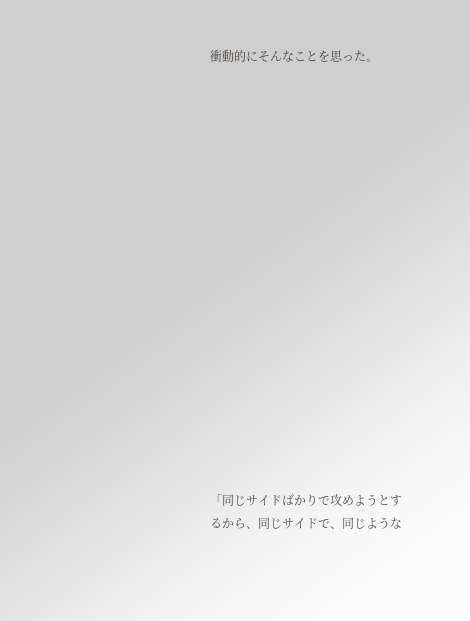衝動的にそんなことを思った。


















「同じサイドばかりで攻めようとするから、同じサイドで、同じような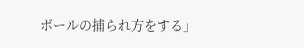ボールの捕られ方をする」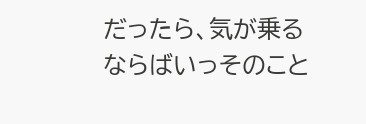だったら、気が乗るならばいっそのこと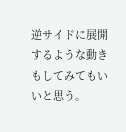逆サイドに展開するような動きもしてみてもいいと思う。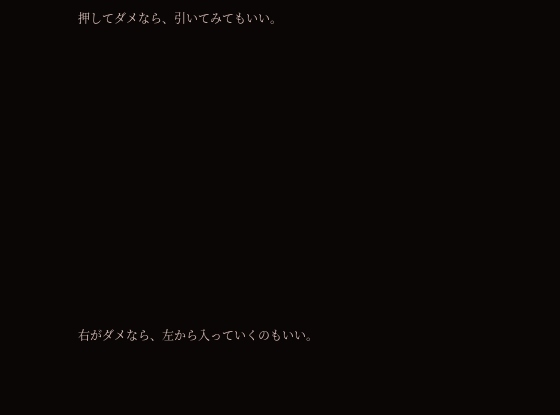押してダメなら、引いてみてもいい。












右がダメなら、左から入っていくのもいい。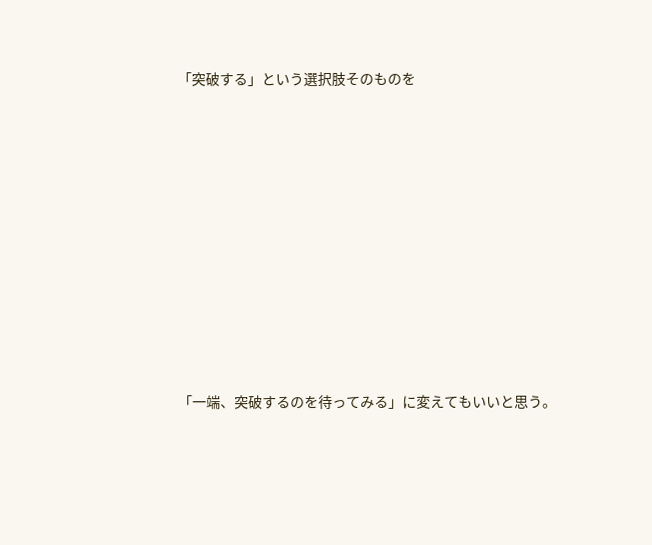「突破する」という選択肢そのものを


















「一端、突破するのを待ってみる」に変えてもいいと思う。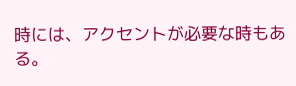時には、アクセントが必要な時もある。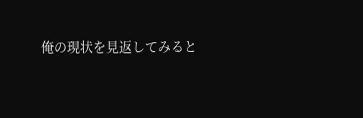俺の現状を見返してみると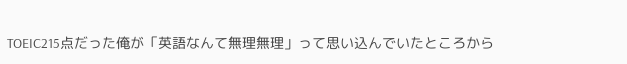TOEIC215点だった俺が「英語なんて無理無理」って思い込んでいたところから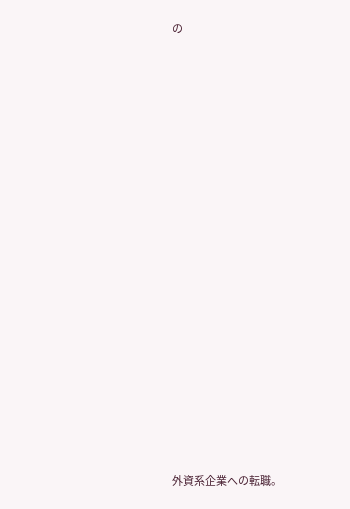の


















外資系企業への転職。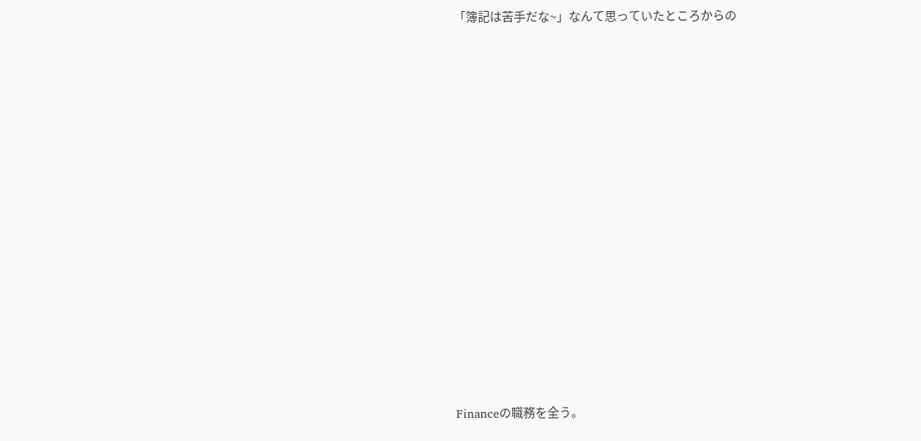「簿記は苦手だな~」なんて思っていたところからの

















Financeの職務を全う。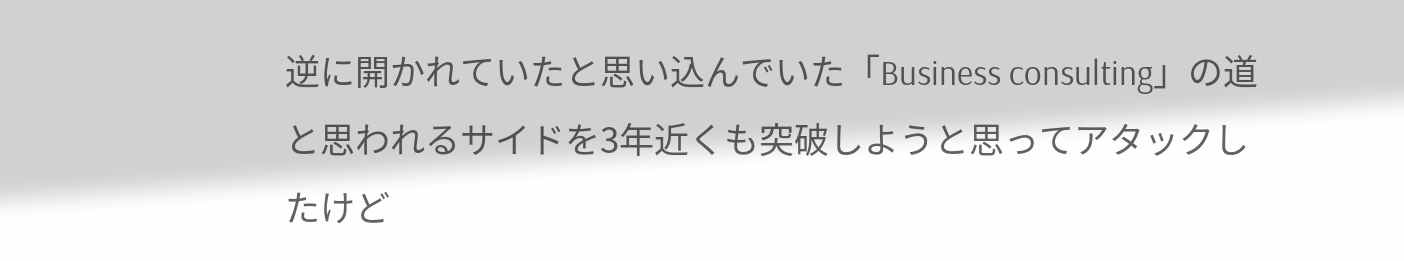逆に開かれていたと思い込んでいた「Business consulting」の道と思われるサイドを3年近くも突破しようと思ってアタックしたけど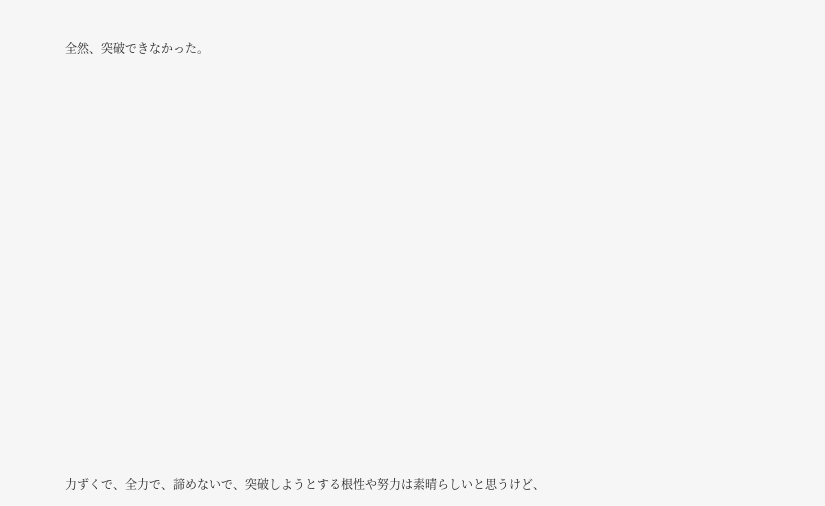全然、突破できなかった。




















力ずくで、全力で、諦めないで、突破しようとする根性や努力は素晴らしいと思うけど、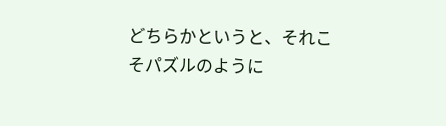どちらかというと、それこそパズルのように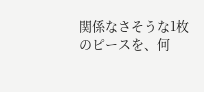関係なさそうな1枚のピースを、何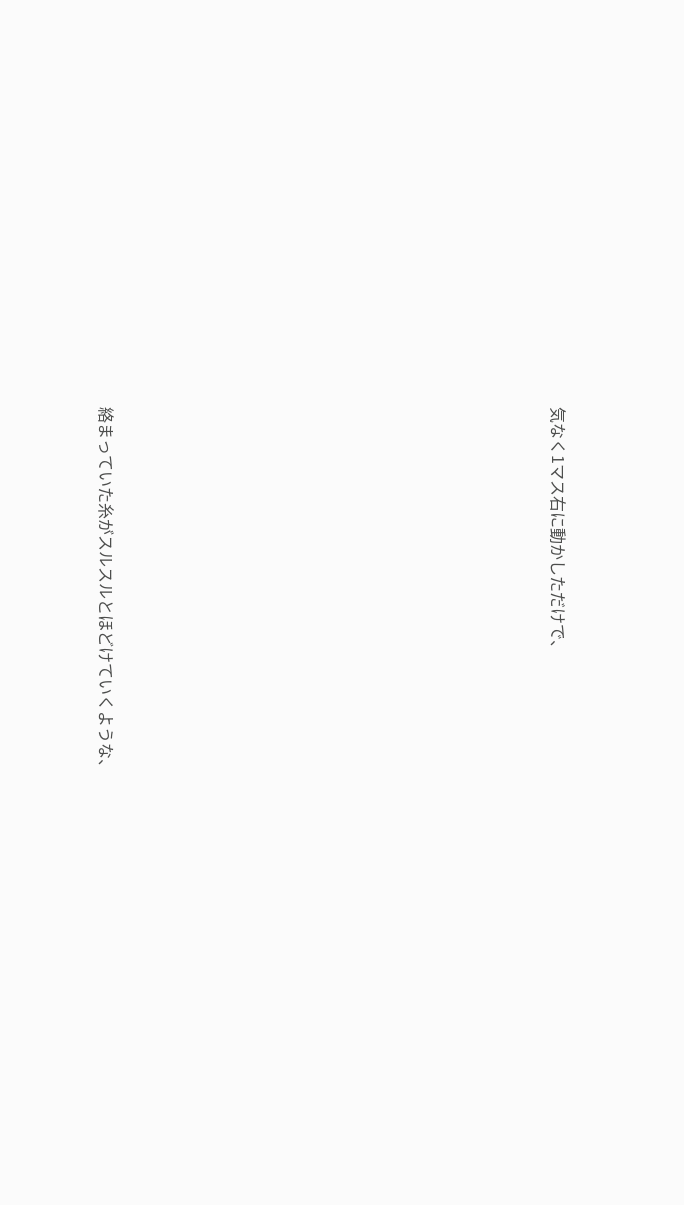気なく1マス右に動かしただけで、














絡まっていた糸がスルスルとほどけていくような、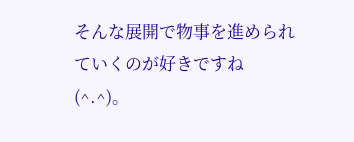そんな展開で物事を進められていくのが好きですね(^.^)。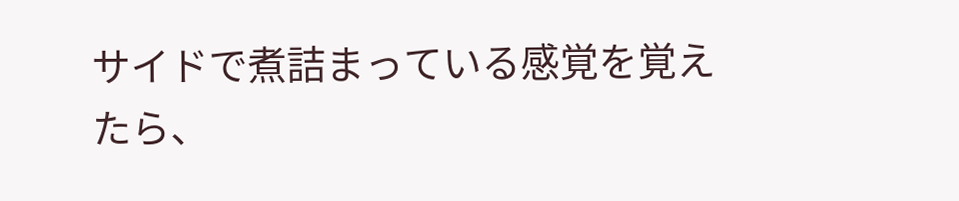サイドで煮詰まっている感覚を覚えたら、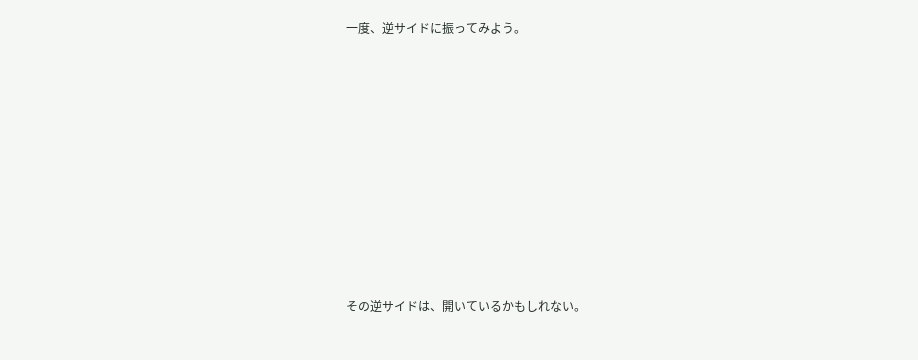一度、逆サイドに振ってみよう。















その逆サイドは、開いているかもしれない。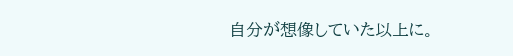自分が想像していた以上に。